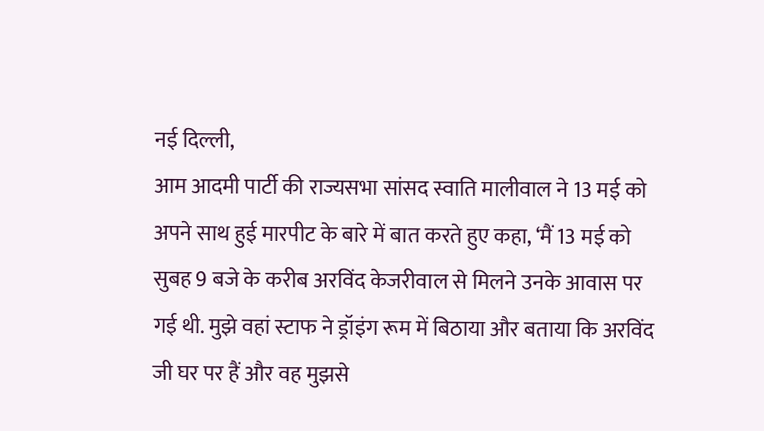नई दिल्ली,
आम आदमी पार्टी की राज्यसभा सांसद स्वाति मालीवाल ने 13 मई को अपने साथ हुई मारपीट के बारे में बात करते हुए कहा, ‘मैं 13 मई को सुबह 9 बजे के करीब अरविंद केजरीवाल से मिलने उनके आवास पर गई थी. मुझे वहां स्टाफ ने ड्रॉइंग रूम में बिठाया और बताया कि अरविंद जी घर पर हैं और वह मुझसे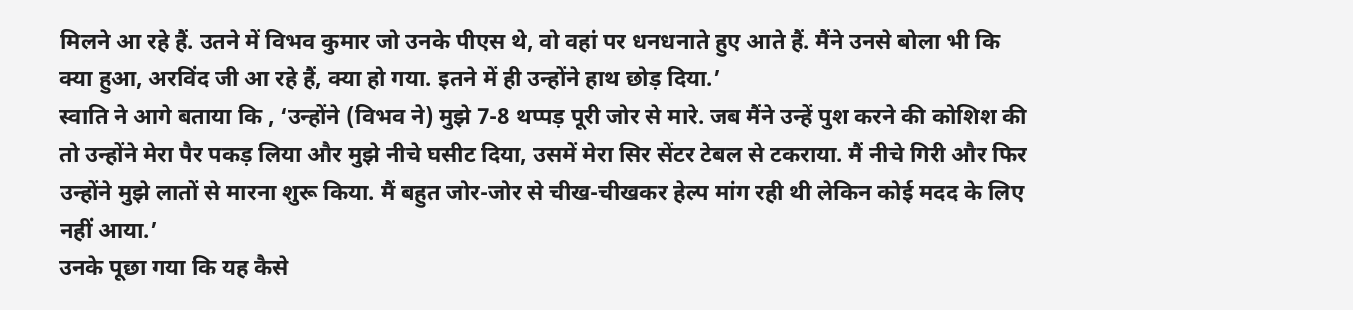मिलने आ रहे हैं. उतने में विभव कुमार जो उनके पीएस थे, वो वहां पर धनधनाते हुए आते हैं. मैंने उनसे बोला भी कि क्या हुआ, अरविंद जी आ रहे हैं, क्या हो गया. इतने में ही उन्होंने हाथ छोड़ दिया.’
स्वाति ने आगे बताया कि , ‘उन्होंने (विभव ने) मुझे 7-8 थप्पड़ पूरी जोर से मारे. जब मैंने उन्हें पुश करने की कोशिश की तो उन्होंने मेरा पैर पकड़ लिया और मुझे नीचे घसीट दिया, उसमें मेरा सिर सेंटर टेबल से टकराया. मैं नीचे गिरी और फिर उन्होंने मुझे लातों से मारना शुरू किया. मैं बहुत जोर-जोर से चीख-चीखकर हेल्प मांग रही थी लेकिन कोई मदद के लिए नहीं आया.’
उनके पूछा गया कि यह कैसे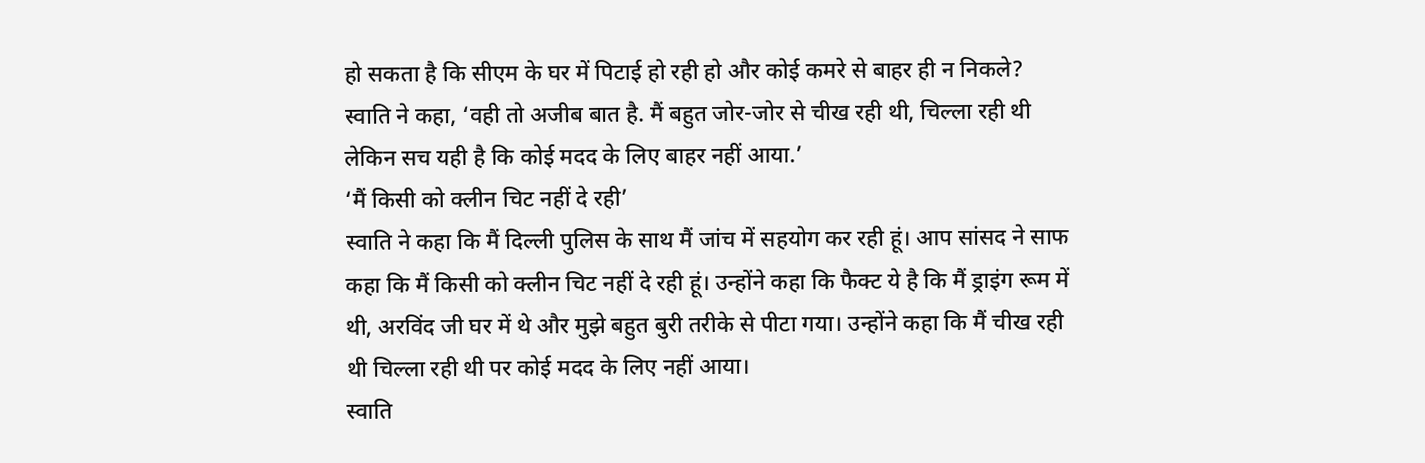हो सकता है कि सीएम के घर में पिटाई हो रही हो और कोई कमरे से बाहर ही न निकले? स्वाति ने कहा, ‘वही तो अजीब बात है. मैं बहुत जोर-जोर से चीख रही थी, चिल्ला रही थी लेकिन सच यही है कि कोई मदद के लिए बाहर नहीं आया.’
‘मैं किसी को क्लीन चिट नहीं दे रही’
स्वाति ने कहा कि मैं दिल्ली पुलिस के साथ मैं जांच में सहयोग कर रही हूं। आप सांसद ने साफ कहा कि मैं किसी को क्लीन चिट नहीं दे रही हूं। उन्होंने कहा कि फैक्ट ये है कि मैं ड्राइंग रूम में थी, अरविंद जी घर में थे और मुझे बहुत बुरी तरीके से पीटा गया। उन्होंने कहा कि मैं चीख रही थी चिल्ला रही थी पर कोई मदद के लिए नहीं आया।
स्वाति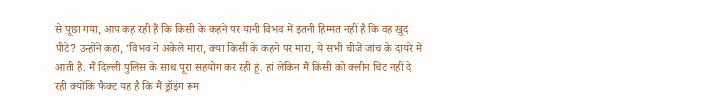से पूछा गया, आप कह रही हैं कि किसी के कहने पर यानी विभव में इतनी हिम्मत नहीं है कि वह खुद पीटे? उन्होंने कहा, ‘विभव ने अकेले मारा, क्या किसी के कहने पर मारा, ये सभी चीजें जांच के दायरे में आती हैं. मैं दिल्ली पुलिस के साथ पूरा सहयोग कर रही हूं. हां लेकिन मैं किसी को क्लीन चिट नहीं दे रही क्योंकि फैक्ट यह है कि मैं ड्रॉइंग रूम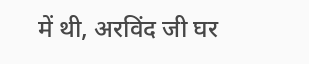में थी, अरविंद जी घर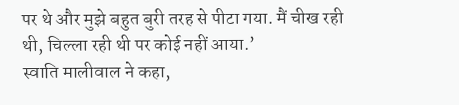पर थे और मुझे बहुत बुरी तरह से पीटा गया. मैं चीख रही थी, चिल्ला रही थी पर कोई नहीं आया.’
स्वाति मालीवाल ने कहा,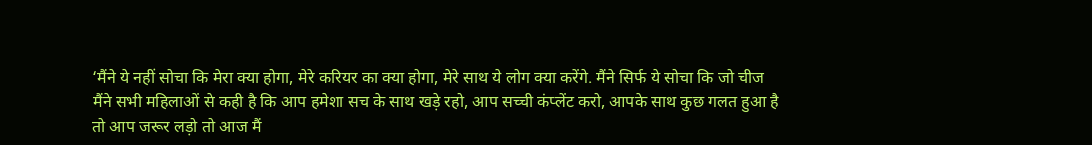‘मैंने ये नहीं सोचा कि मेरा क्या होगा, मेरे करियर का क्या होगा, मेरे साथ ये लोग क्या करेंगे. मैंने सिर्फ ये सोचा कि जो चीज मैंने सभी महिलाओं से कही है कि आप हमेशा सच के साथ खड़े रहो, आप सच्ची कंप्लेंट करो, आपके साथ कुछ गलत हुआ है तो आप जरूर लड़ो तो आज मैं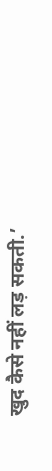खुद कैसे नहीं लड़ सकती.’